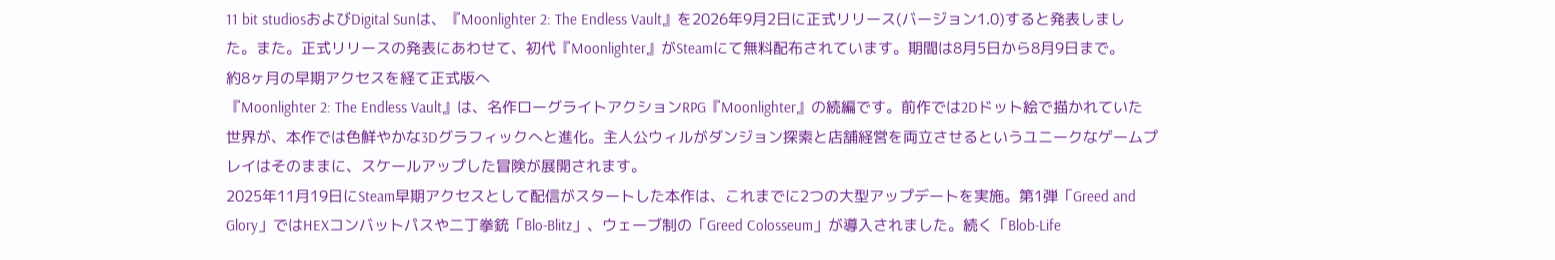11 bit studiosおよびDigital Sunは、『Moonlighter 2: The Endless Vault』を2026年9月2日に正式リリース(バージョン1.0)すると発表しました。また。正式リリースの発表にあわせて、初代『Moonlighter』がSteamにて無料配布されています。期間は8月5日から8月9日まで。
約8ヶ月の早期アクセスを経て正式版へ
『Moonlighter 2: The Endless Vault』は、名作ローグライトアクションRPG『Moonlighter』の続編です。前作では2Dドット絵で描かれていた世界が、本作では色鮮やかな3Dグラフィックへと進化。主人公ウィルがダンジョン探索と店舗経営を両立させるというユニークなゲームプレイはそのままに、スケールアップした冒険が展開されます。
2025年11月19日にSteam早期アクセスとして配信がスタートした本作は、これまでに2つの大型アップデートを実施。第1弾「Greed and Glory」ではHEXコンバットパスや二丁拳銃「Blo-Blitz」、ウェーブ制の「Greed Colosseum」が導入されました。続く「Blob-Life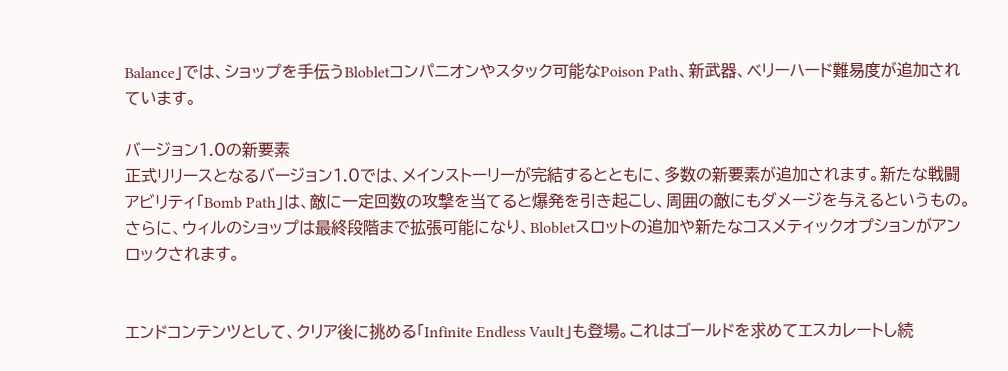Balance」では、ショップを手伝うBlobletコンパニオンやスタック可能なPoison Path、新武器、ベリーハード難易度が追加されています。

バージョン1.0の新要素
正式リリースとなるバージョン1.0では、メインストーリーが完結するとともに、多数の新要素が追加されます。新たな戦闘アビリティ「Bomb Path」は、敵に一定回数の攻撃を当てると爆発を引き起こし、周囲の敵にもダメージを与えるというもの。さらに、ウィルのショップは最終段階まで拡張可能になり、Blobletスロットの追加や新たなコスメティックオプションがアンロックされます。


エンドコンテンツとして、クリア後に挑める「Infinite Endless Vault」も登場。これはゴールドを求めてエスカレートし続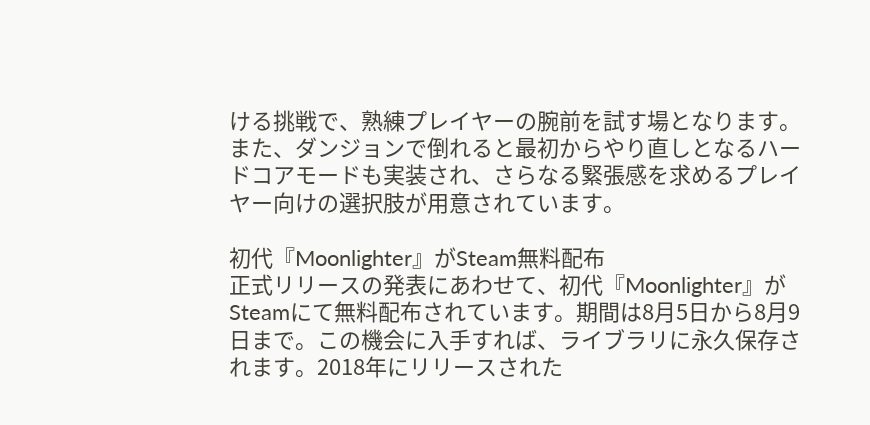ける挑戦で、熟練プレイヤーの腕前を試す場となります。また、ダンジョンで倒れると最初からやり直しとなるハードコアモードも実装され、さらなる緊張感を求めるプレイヤー向けの選択肢が用意されています。

初代『Moonlighter』がSteam無料配布
正式リリースの発表にあわせて、初代『Moonlighter』がSteamにて無料配布されています。期間は8月5日から8月9日まで。この機会に入手すれば、ライブラリに永久保存されます。2018年にリリースされた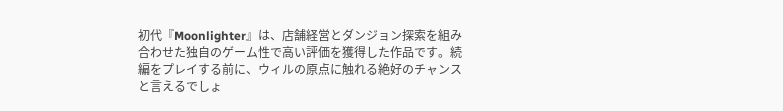初代『Moonlighter』は、店舗経営とダンジョン探索を組み合わせた独自のゲーム性で高い評価を獲得した作品です。続編をプレイする前に、ウィルの原点に触れる絶好のチャンスと言えるでしょ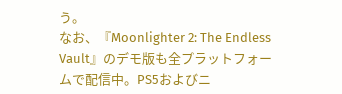う。
なお、『Moonlighter 2: The Endless Vault』のデモ版も全プラットフォームで配信中。PS5およびニ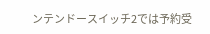ンテンドースイッチ2では予約受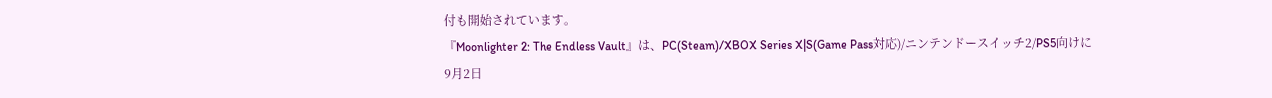付も開始されています。
『Moonlighter 2: The Endless Vault』は、PC(Steam)/XBOX Series X|S(Game Pass対応)/ニンテンドースイッチ2/PS5向けに9月2日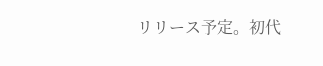リリース予定。初代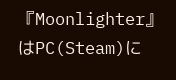『Moonlighter』はPC(Steam)に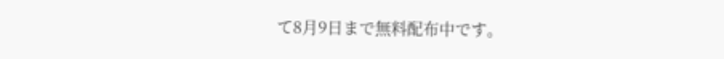て8月9日まで無料配布中です。